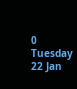0
Tuesday 22 Jan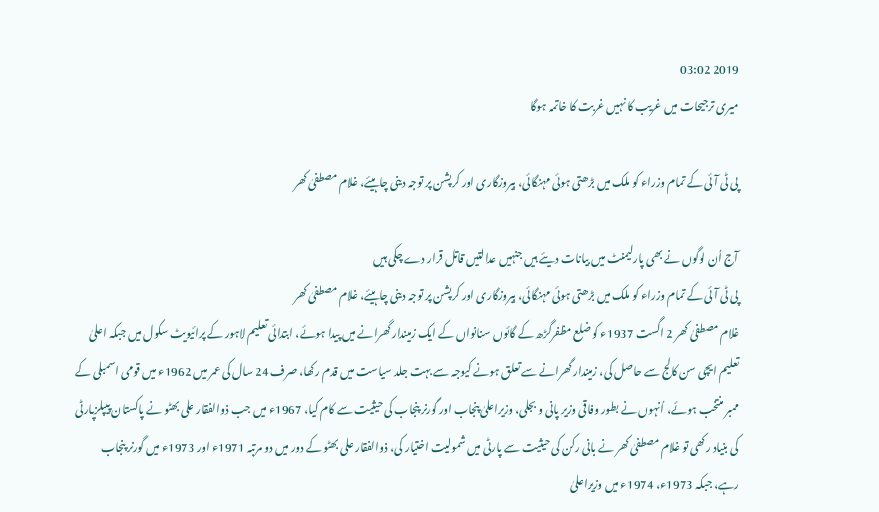2019 03:02
میری ترجیحات میں غریب کا نہیں غربت کا خاتمہ ہوگا

پی ٹی آئی کے تمام وزراء کو ملک میں بڑھتی ہوئی مہنگائی، بیروزگاری اور کرپشن پر توجہ دینی چاہیئے، غلام مصطفیٰ کھر

آج اُن لوگوں نے بھی پارلیمنٹ میں بیانات دیئے ہیں جنہیں عدالتیں قاتل قرار دے چکی ہیں
پی ٹی آئی کے تمام وزراء کو ملک میں بڑھتی ہوئی مہنگائی، بیروزگاری اور کرپشن پر توجہ دینی چاہیئے، غلام مصطفیٰ کھر
غلام مصطفیٰ کھر 2 اگست 1937ء کو ضلع مظفرگڑھ کے گائوں سنانواں کے ایک زمیندار گھرانے میں پیدا ہوئے، ابتدائی تعلیم لاہور کے پرائیویٹ سکول میں جبکہ اعلیٰ تعلیم ایچی سن کالج سے حاصل کی، زمیندار گھرانے سے تعلق ہونے کیوجہ سے بہت جلد سیاست میں قدم رکھا، صرف 24 سال کی عمر میں 1962ء میں قومی اسمبلی کے ممبر منتخب ہوئے، اُنہوں نے بطور وفاقی وزیر پانی و بجلی، وزیراعلیٰ پنجاب اور گورنر پنجاب کی حیثیت سے کام کیا، 1967ء میں جب ذوالفقار علی بھٹو نے پاکستان پیپلزپارٹی کی بنیاد رکھی تو غلام مصطفیٰ کھر نے بانی رکن کی حیثیت سے پارٹی میں شمولیت اختیار کی، ذوالفقار علی بھٹو کے دور میں دو مرتبہ 1971ء اور 1973ء میں گورنر پنجاب رہے، جبکہ 1973ء، 1974ء میں وزیراعلیٰ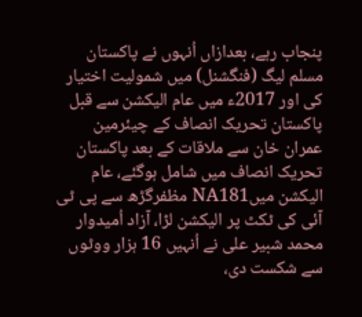پنجاب رہے، بعدازاں اُنہوں نے پاکستان مسلم لیگ (فنگشنل) میں شمولیت اختیار کی اور 2017ء میں عام الیکشن سے قبل پاکستان تحریک انصاف کے چیئرمین عمران خان سے ملاقات کے بعد پاکستان تحریک انصاف میں شامل ہوگئے، عام الیکشن میںNA181 مظفرگڑھ سے پی ٹی آئی کی ٹکٹ پر الیکشن لڑا، آزاد اُمیدوار محمد شبیر علی نے اُنہیں 16 ہزار ووٹوں سے شکست دی،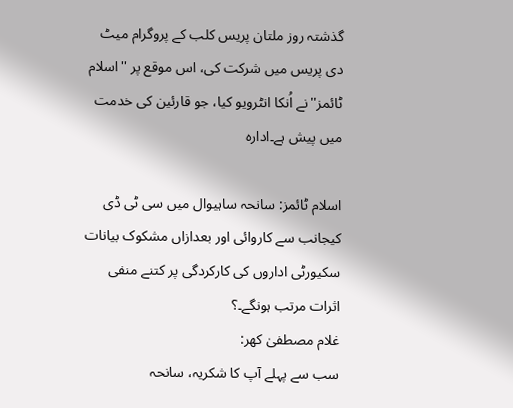گذشتہ روز ملتان پریس کلب کے پروگرام میٹ دی پریس میں شرکت کی، اس موقع پر ''اسلام ٹائمز''نے اُنکا انٹرویو کیا، جو قارئین کی خدمت میں پیش ہے۔ادارہ

اسلام ٹائمز: سانحہ ساہیوال میں سی ٹی ڈی کیجانب سے کاروائی اور بعدازاں مشکوک بیانات سکیورٹی اداروں کی کارکردگی پر کتنے منفی اثرات مرتب ہونگے۔؟
غلام مصطفیٰ کھر:
سب سے پہلے آپ کا شکریہ، سانحہ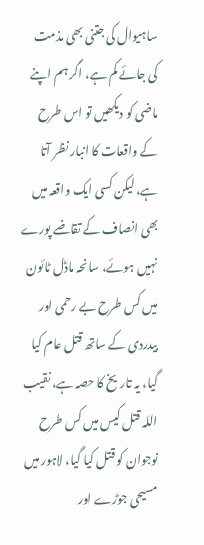ساہیوال کی جتنی بھی مذمت کی جائے کم ہے، اگر ہم اپنے ماضی کو دیکھیں تو اس طرح کے واقعات کا انبار نظر آتا ہے، لیکن کسی ایک واقعہ میں بھی انصاف کے تقاضے پورے نہیں ہوئے، سانحہ ماڈل ٹائون میں کس طرح بے رحمی اور بیدردی کے ساتھ قتل عام کیا گیا، یہ تاریخ کا حصہ ہے، نقیب اللہ قتل کیس میں کس طرح نوجوان کو قتل کیا گیا، لاہور میں مسیحی جوڑے اور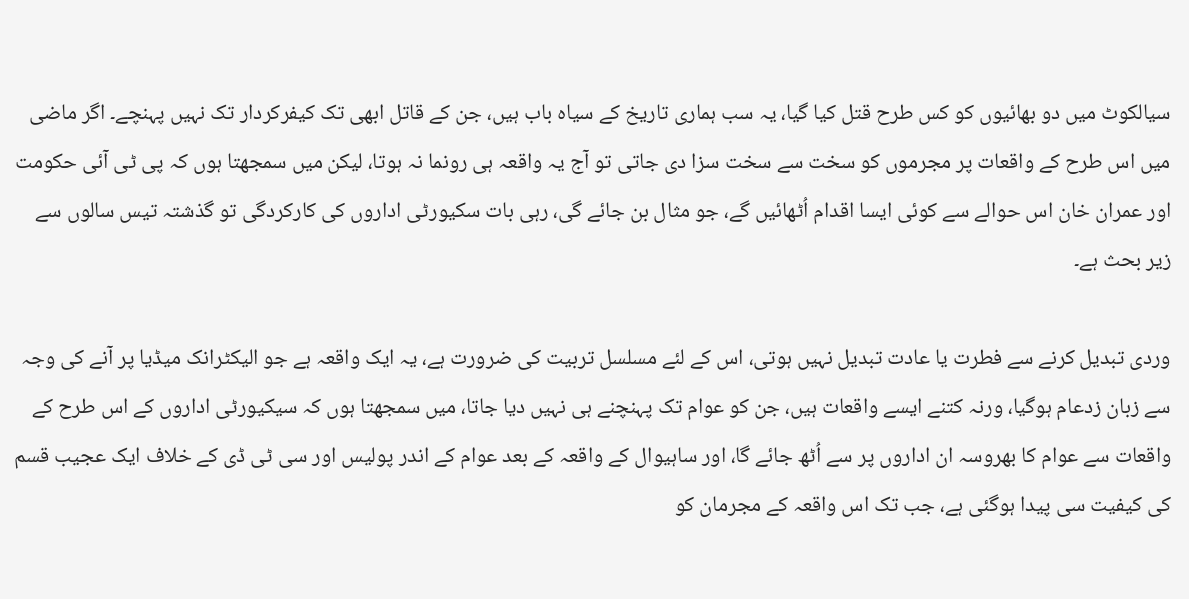سیالکوٹ میں دو بھائیوں کو کس طرح قتل کیا گیا، یہ سب ہماری تاریخ کے سیاہ باب ہیں، جن کے قاتل ابھی تک کیفرکردار تک نہیں پہنچے۔ اگر ماضی میں اس طرح کے واقعات پر مجرموں کو سخت سے سخت سزا دی جاتی تو آج یہ واقعہ ہی رونما نہ ہوتا، لیکن میں سمجھتا ہوں کہ پی ٹی آئی حکومت اور عمران خان اس حوالے سے کوئی ایسا اقدام اُٹھائیں گے، جو مثال بن جائے گی، رہی بات سکیورٹی اداروں کی کارکردگی تو گذشتہ تیس سالوں سے زیر بحث ہے۔

وردی تبدیل کرنے سے فطرت یا عادت تبدیل نہیں ہوتی، اس کے لئے مسلسل تربیت کی ضرورت ہے، یہ ایک واقعہ ہے جو الیکٹرانک میڈیا پر آنے کی وجہ سے زبان زدعام ہوگیا، ورنہ کتنے ایسے واقعات ہیں، جن کو عوام تک پہنچنے ہی نہیں دیا جاتا، میں سمجھتا ہوں کہ سیکیورٹی اداروں کے اس طرح کے واقعات سے عوام کا بھروسہ ان اداروں پر سے اُٹھ جائے گا، اور ساہیوال کے واقعہ کے بعد عوام کے اندر پولیس اور سی ٹی ڈی کے خلاف ایک عجیب قسم کی کیفیت سی پیدا ہوگئی ہے، جب تک اس واقعہ کے مجرمان کو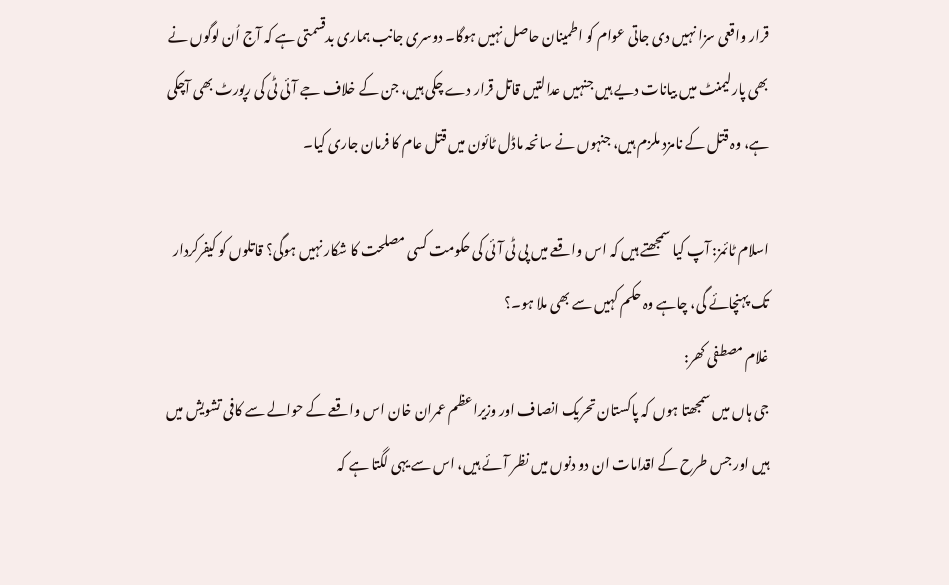قرار واقعی سزا نہیں دی جاتی عوام کو اطمینان حاصل نہیں ہوگا۔ دوسری جانب ہماری بدقسمتی ہے کہ آج اُن لوگوں نے بھی پارلیمنٹ میں بیانات دیے ہیں جنہیں عدالتیں قاتل قرار دے چکی ہیں، جن کے خلاف جے آئی ٹی کی رپورٹ بھی آچکی ہے، وہ قتل کے نامزد ملزم ہیں، جنہوں نے سانحہ ماڈل ٹائون میں قتل عام کا فرمان جاری کیا۔

اسلام ٹائمز: آپ کیا سمجھتے ہیں کہ اس واقعے میں پی ٹی آئی کی حکومت کسی مصلحت کا شکار نہیں ہوگی؟ قاتلوں کو کیفرکردار تک پہنچائے گی، چاہے وہ حکم کہیں سے بھی ملا ہو۔؟
غلام مصطفی کھر:
جی ہاں میں سمجھتا ہوں کہ پاکستان تحریک انصاف اور وزیراعظم عمران خان اس واقعے کے حوالے سے کافی تشویش میں ہیں اور جس طرح کے اقدامات ان دو دنوں میں نظر آئے ہیں، اس سے یہی لگتا ہے کہ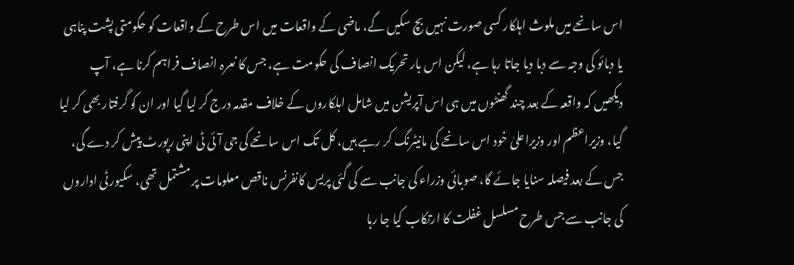اس سانحے میں ملوث اہلکار کسی صورت نہیں بچ سکیں گے، ماضی کے واقعات میں اس طرح کے واقعات کو حکومتی پشت پناہی یا دبائو کی وجہ سے دبا دیا جاتا رہا ہے، لیکن اس بار تحریک انصاف کی حکومت ہے، جس کا نعرہ انصاف فراہم کرنا ہے، آپ دیکھیں کہ واقعہ کے بعد چند گھنٹوں میں ہی اس آپریشن میں شامل اہلکاروں کے خلاف مقدمہ درج کر لیا گیا اور ان کو گرفتار بھی کر لیا گیا، وزیراعظم اور وزیراعلیٰ خود اس سانحے کی مانیٹرنگ کر رہے ہیں، کل تک اس سانحے کی جی آئی ٹی اپنی رپورٹ پیش کر دے گی، جس کے بعد فیصلہ سنایا جائے گا، صوبائی وزراء کی جانب سے کی گئی پریس کانفرنس ناقص معلومات پر مشتمل تھی، سکیورٹی اداروں کی جانب سے جس طرح مسلسل غفلت کا ارتکاب کیا جا رہا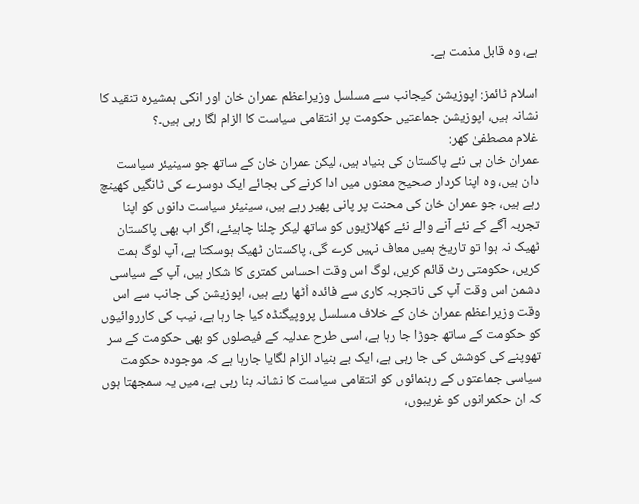ہے، وہ قابل مذمت ہے۔

اسلام ٹائمز: اپوزیشن کیجانب سے مسلسل وزیراعظم عمران خان اور انکی ہمشیرہ تنقید کا نشانہ ہیں، اپوزیشن جماعتیں حکومت پر انتقامی سیاست کا الزام لگا رہی ہیں۔؟
غلام مصطفیٰ کھر:
عمران خان ہی نئے پاکستان کی بنیاد ہیں، لیکن عمران خان کے ساتھ جو سینیئر سیاست دان ہیں، وہ اپنا کردار صحیح معنوں میں ادا کرنے کی بجائے ایک دوسرے کی ٹانگیں کھینچ رہے ہیں، جو عمران خان کی محنت پر پانی پھیر رہے ہیں، سینیئر سیاست دانوں کو اپنا تجربہ آگے کے نئے آنے والے نئے کھلاڑیوں کو ساتھ لیکر چلنا چاہیئے، اگر اب بھی پاکستان ٹھیک نہ ہوا تو تاریخ ہمیں معاف نہیں کرے گی، پاکستان ٹھیک ہوسکتا ہے، آپ لوگ ہمت کریں، حکومتی رٹ قائم کریں، لوگ اس وقت احساس کمتری کا شکار ہیں، آپ کے سیاسی دشمن اس وقت آپ کی ناتجربہ کاری سے فائدہ اُٹھا رہے ہیں، اپوزیشن کی جانب سے اس وقت وزیراعظم عمران خان کے خلاف مسلسل پروپیگنڈہ کیا جا رہا ہے، نیب کی کارروائیوں کو حکومت کے ساتھ جوڑا جا رہا ہے، اسی طرح عدلیہ کے فیصلوں کو بھی حکومت کے سر تھوپنے کی کوشش کی جا رہی ہے، ایک بے بنیاد الزام لگایا جارہا ہے کہ موجودہ حکومت سیاسی جماعتوں کے رہنمائوں کو انتقامی سیاست کا نشانہ بنا رہی ہے، میں یہ سمجھتا ہوں کہ ان حکمرانوں کو غریبوں،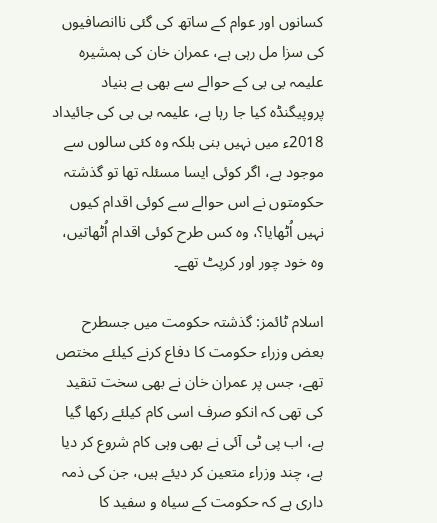کسانوں اور عوام کے ساتھ کی گئی ناانصافیوں کی سزا مل رہی ہے، عمران خان کی ہمشیرہ علیمہ بی بی کے حوالے سے بھی بے بنیاد پروپیگنڈہ کیا جا رہا ہے، علیمہ بی بی کی جائیداد 2018ء میں نہیں بنی بلکہ وہ کئی سالوں سے موجود ہے، اگر کوئی ایسا مسئلہ تھا تو گذشتہ حکومتوں نے اس حوالے سے کوئی اقدام کیوں نہیں اُٹھایا؟، وہ کس طرح کوئی اقدام اُٹھاتیں، وہ خود چور اور کرپٹ تھے۔

اسلام ٹائمز: گذشتہ حکومت میں جسطرح بعض وزراء حکومت کا دفاع کرنے کیلئے مختص تھے، جس پر عمران خان نے بھی سخت تنقید کی تھی کہ انکو صرف اسی کام کیلئے رکھا گیا ہے، اب پی ٹی آئی نے بھی وہی کام شروع کر دیا ہے، چند وزراء متعین کر دیئے ہیں، جن کی ذمہ داری ہے کہ حکومت کے سیاہ و سفید کا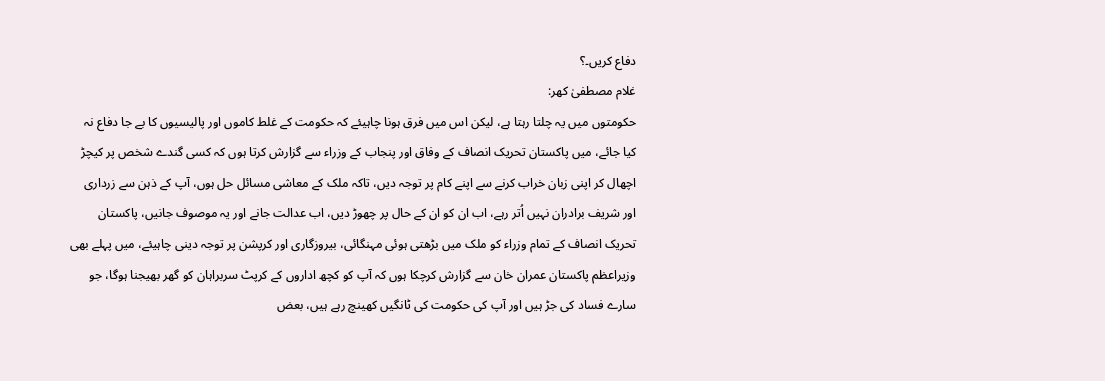دفاع کریں۔؟
غلام مصطفیٰ کھر:
حکومتوں میں یہ چلتا رہتا ہے، لیکن اس میں فرق ہونا چاہیئے کہ حکومت کے غلط کاموں اور پالیسیوں کا بے جا دفاع نہ کیا جائے، میں پاکستان تحریک انصاف کے وفاق اور پنجاب کے وزراء سے گزارش کرتا ہوں کہ کسی گندے شخص پر کیچڑ اچھال کر اپنی زبان خراب کرنے سے اپنے کام پر توجہ دیں، تاکہ ملک کے معاشی مسائل حل ہوں، آپ کے ذہن سے زرداری اور شریف برادران نہیں اُتر رہے، اب ان کو ان کے حال پر چھوڑ دیں، اب عدالت جانے اور یہ موصوف جانیں، پاکستان تحریک انصاف کے تمام وزراء کو ملک میں بڑھتی ہوئی مہنگائی، بیروزگاری اور کرپشن پر توجہ دینی چاہیئے، میں پہلے بھی وزیراعظم پاکستان عمران خان سے گزارش کرچکا ہوں کہ آپ کو کچھ اداروں کے کرپٹ سربراہان کو گھر بھیجنا ہوگا، جو سارے فساد کی جڑ ہیں اور آپ کی حکومت کی ٹانگیں کھینچ رہے ہیں، بعض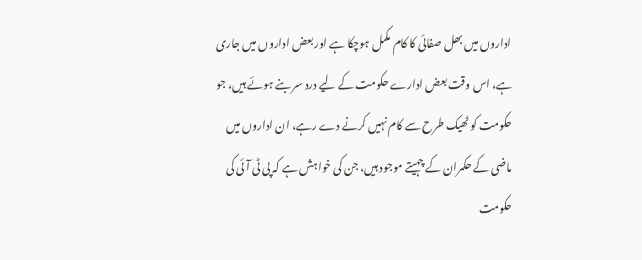اداروں میں بھل صفائی کا کام مکمل ہوچکا ہے اور بعض اداروں میں جاری ہے، اس وقت بعض ادارے حکومت کے لیے درد سر بنے ہوئے ہیں، جو حکومت کو ٹھیک طرح سے کام نہیں کرنے دے رہے، ان اداروں میں ماضی کے حکمران کے چہیتے موجود ہیں، جن کی خواہش ہے کہ پی ٹی آئی کی حکومت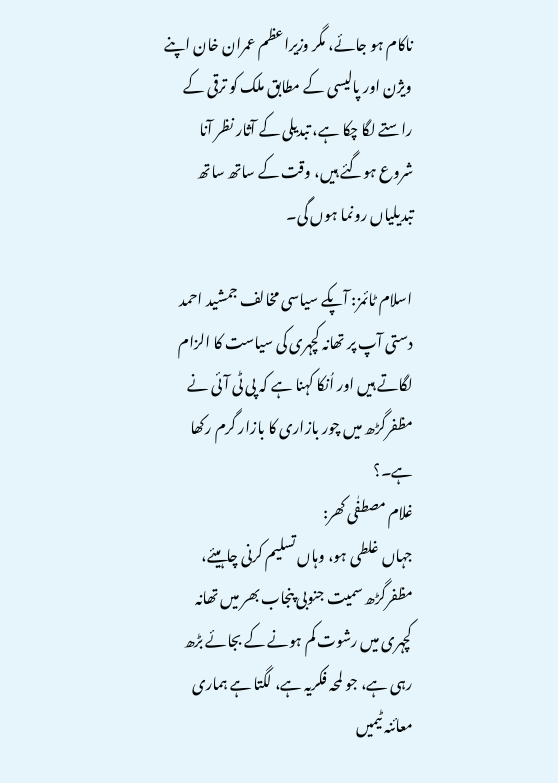ناکام ہو جائے، مگر وزیراعظم عمران خان اپنے ویژن اور پالیسی کے مطابق ملک کو ترقی کے راستے لگا چکا ہے، تبدیلی کے آثار نظر آنا شروع ہوگئے ہیں، وقت کے ساتھ ساتھ تبدیلیاں رونما ہوں گی۔

اسلام ٹائمز: آپکے سیاسی مخالف جمشید احمد دستی آپ پر تھانہ کچہری کی سیاست کا الزام لگاتے ہیں اور اُنکا کہنا ہے کہ پی ٹی آئی نے مظفرگڑھ میں چور بازاری کا بازار گرم رکھا ہے۔؟
غلام مصطفٰی کھر:
جہاں غلطی ہو، وہاں تسلیم کرنی چاہیئے، مظفرگڑھ سمیت جنوبی پنجاب بھر میں تھانہ کچہری میں رشوت کم ہونے کے بجائے بڑھ رہی ہے، جو لمحہ فکریہ ہے، لگتا ہے ہماری معائنہ ٹیمیں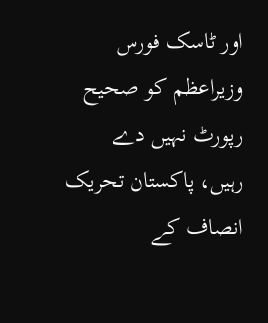اور ٹاسک فورس وزیراعظم کو صحیح رپورٹ نہیں دے رہیں، پاکستان تحریک انصاف کے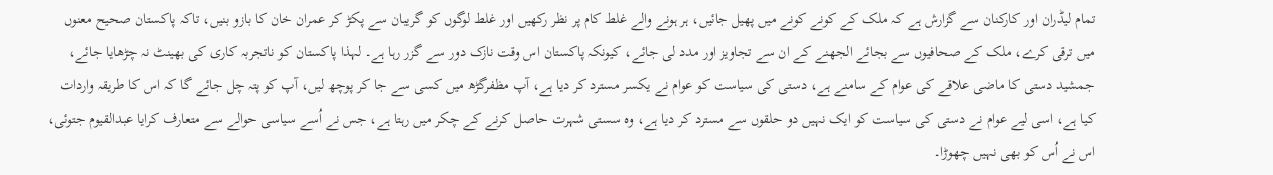تمام لیڈران اور کارکنان سے گزارش ہے کہ ملک کے کونے کونے میں پھیل جائیں، ہر ہونے والے غلط کام پر نظر رکھیں اور غلط لوگوں کو گریبان سے پکڑ کر عمران خان کا بازو بنیں، تاکہ پاکستان صحیح معنوں میں ترقی کرے، ملک کے صحافیوں سے بجائے الجھنے کے ان سے تجاویز اور مدد لی جائے، کیونکہ پاکستان اس وقت نازک دور سے گزر رہا ہے۔ لہذا پاکستان کو ناتجربہ کاری کی بھینٹ نہ چڑھایا جائے، جمشید دستی کا ماضی علاقے کی عوام کے سامنے ہے، دستی کی سیاست کو عوام نے یکسر مسترد کر دیا ہے، آپ مظفرگڑھ میں کسی سے جا کر پوچھ لیں، آپ کو پتہ چل جائے گا کہ اس کا طریقہ واردات کیا ہے، اسی لیے عوام نے دستی کی سیاست کو ایک نہیں دو حلقوں سے مسترد کر دیا ہے، وہ سستی شہرت حاصل کرنے کے چکر میں رہتا ہے، جس نے اُسے سیاسی حوالے سے متعارف کرایا عبدالقیوم جتوئی، اس نے اُس کو بھی نہیں چھوڑا۔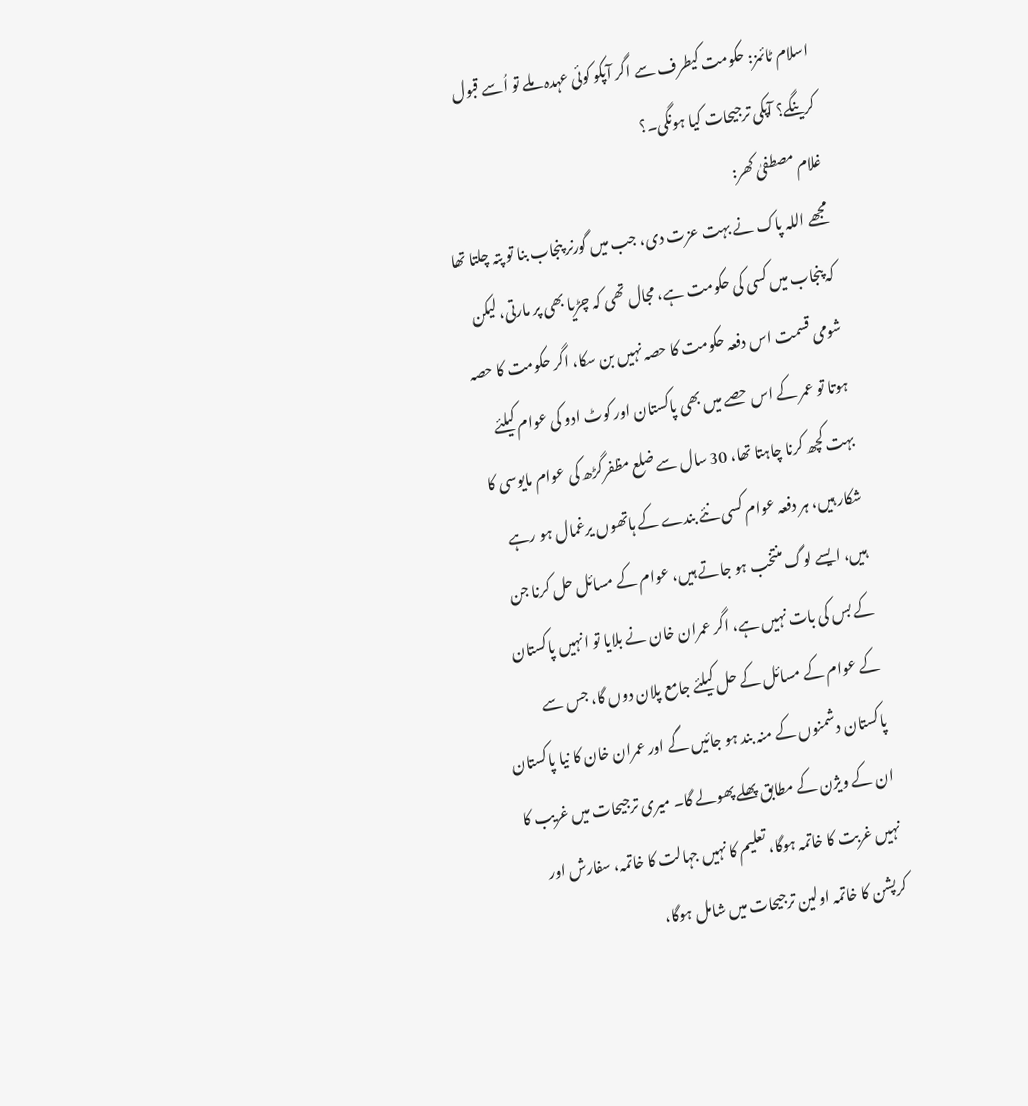اسلام ٹائمز: حکومت کیطرف سے اگر آپکو کوئی عہدہ ملے تو اُسے قبول کرینگے؟ آپکی ترجیحات کیا ہونگی۔؟
غلام مصطفیٰ کھر:
مجھے اللہ پاک نے بہت عزت دی، جب میں گورنر پنجاب بنا تو پتہ چلتا تھا کہ پنجاب میں کسی کی حکومت ہے، مجال تھی کہ چڑیا بھی پر مارتی، لیکن شومی قسمت اس دفعہ حکومت کا حصہ نہیں بن سکا، اگر حکومت کا حصہ ہوتا تو عمر کے اس حصے میں بھی پاکستان اور کوٹ ادو کی عوام کیلئے بہت کچھ کرنا چاہتا تھا، 30 سال سے ضلع مظفرگڑھ کی عوام مایوسی کا شکار ہیں، ہر دفعہ عوام کسی نئے بندے کے ہاتھوں یرغمال ہو رہے ہیں، ایسے لوگ منتخب ہو جاتے ہیں، عوام کے مسائل حل کرنا جن کے بس کی بات نہیں ہے، اگر عمران خان نے بلایا تو انہیں پاکستان کے عوام کے مسائل کے حل کیلئے جامع پلان دوں گا، جس سے پاکستان دشمنوں کے منہ بند ہو جائیں گے اور عمران خان کا نیا پاکستان ان کے ویژن کے مطابق پھلے پھولے گا۔ میری ترجیحات میں غریب کا نہیں غربت کا خاتمہ ہوگا، تعلیم کا نہیں جہالت کا خاتمہ، سفارش اور کرپشن کا خاتمہ اولین ترجیحات میں شامل ہوگا،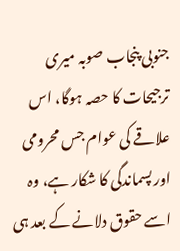جنوبی پنجاب صوبہ میری ترجیحات کا حصہ ہوگا، اس علاقے کی عوام جس محرومی اور پسماندگی کا شکار ہے، وہ اسے حقوق دلانے کے بعد ہی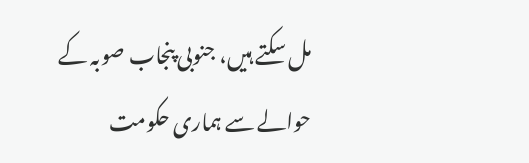مل سکتے ہیں، جنوبی پنجاب صوبہ کے حوالے سے ہماری حکومت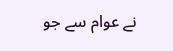نے عوام سے جو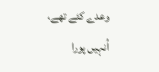وعدے کئے تھے، اُنہیں پورا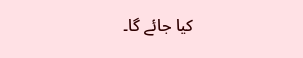کیا جائے گا۔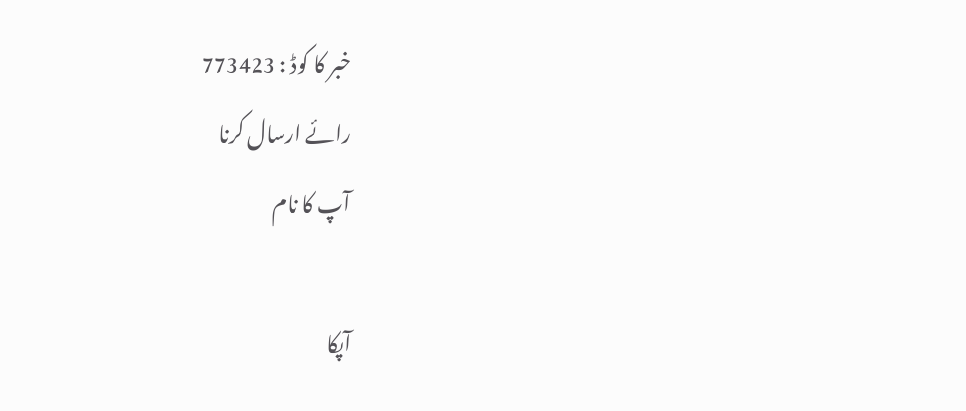خبر کا کوڈ : 773423
رائے ارسال کرنا
آپ کا نام

آپکا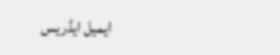ایمیل ایڈریس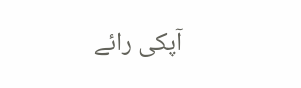آپکی رائے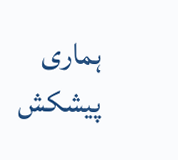ہماری پیشکش